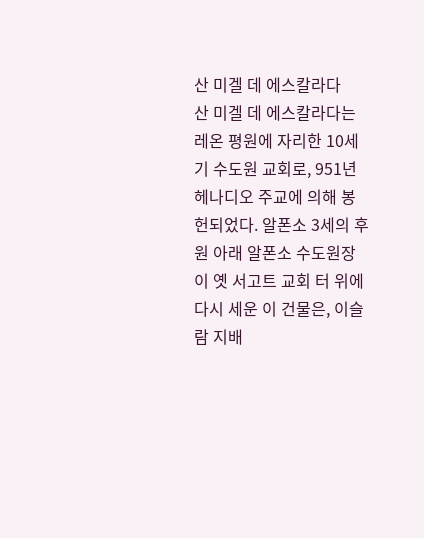산 미겔 데 에스칼라다
산 미겔 데 에스칼라다는 레온 평원에 자리한 10세기 수도원 교회로, 951년 헤나디오 주교에 의해 봉헌되었다. 알폰소 3세의 후원 아래 알폰소 수도원장이 옛 서고트 교회 터 위에 다시 세운 이 건물은, 이슬람 지배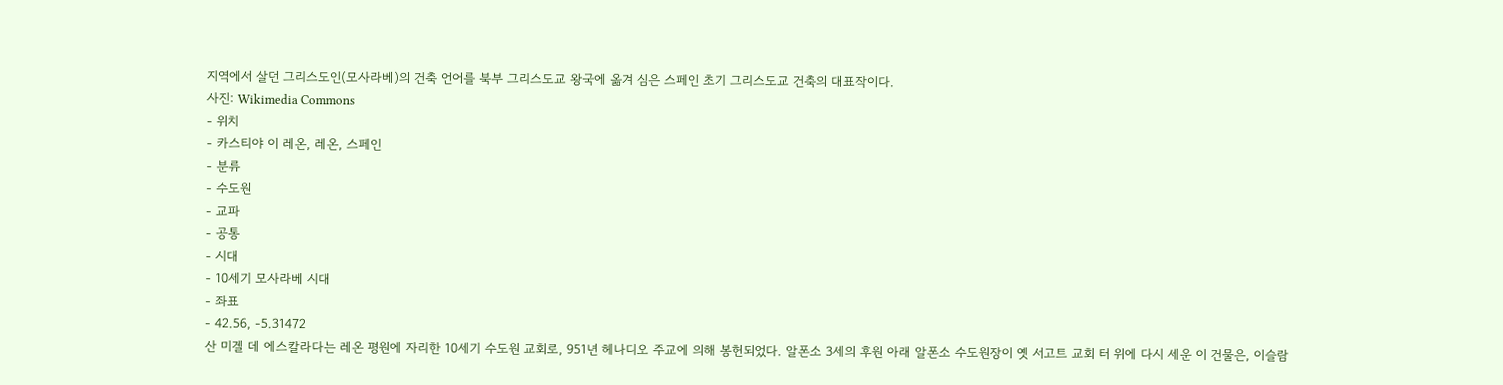지역에서 살던 그리스도인(모사라베)의 건축 언어를 북부 그리스도교 왕국에 옮겨 심은 스페인 초기 그리스도교 건축의 대표작이다.
사진: Wikimedia Commons
- 위치
- 카스티야 이 레온, 레온, 스페인
- 분류
- 수도원
- 교파
- 공통
- 시대
- 10세기 모사라베 시대
- 좌표
- 42.56, -5.31472
산 미겔 데 에스칼라다는 레온 평원에 자리한 10세기 수도원 교회로, 951년 헤나디오 주교에 의해 봉헌되었다. 알폰소 3세의 후원 아래 알폰소 수도원장이 옛 서고트 교회 터 위에 다시 세운 이 건물은, 이슬람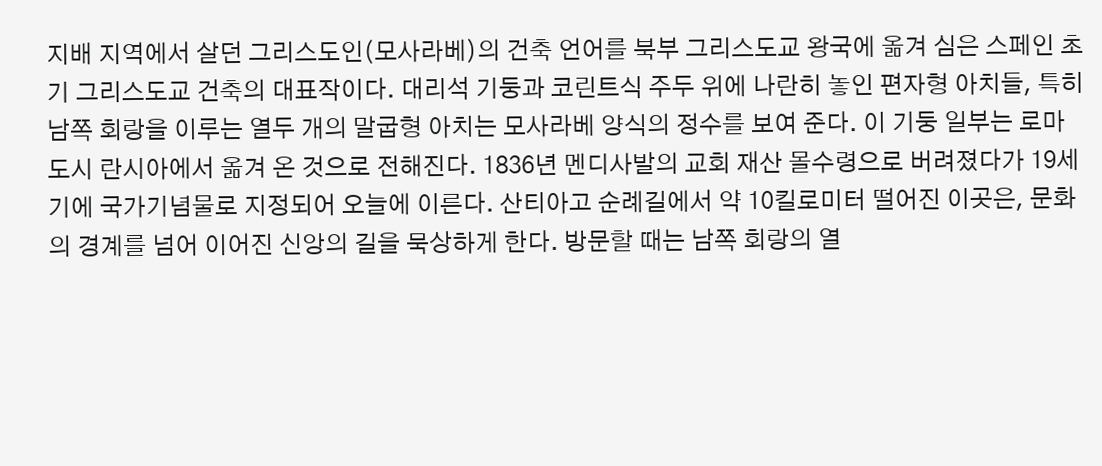지배 지역에서 살던 그리스도인(모사라베)의 건축 언어를 북부 그리스도교 왕국에 옮겨 심은 스페인 초기 그리스도교 건축의 대표작이다. 대리석 기둥과 코린트식 주두 위에 나란히 놓인 편자형 아치들, 특히 남쪽 회랑을 이루는 열두 개의 말굽형 아치는 모사라베 양식의 정수를 보여 준다. 이 기둥 일부는 로마 도시 란시아에서 옮겨 온 것으로 전해진다. 1836년 멘디사발의 교회 재산 몰수령으로 버려졌다가 19세기에 국가기념물로 지정되어 오늘에 이른다. 산티아고 순례길에서 약 10킬로미터 떨어진 이곳은, 문화의 경계를 넘어 이어진 신앙의 길을 묵상하게 한다. 방문할 때는 남쪽 회랑의 열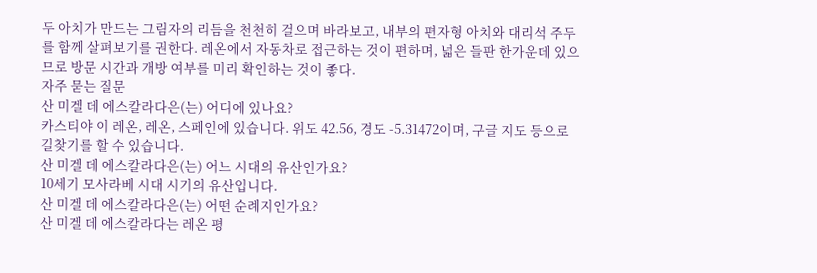두 아치가 만드는 그림자의 리듬을 천천히 걸으며 바라보고, 내부의 편자형 아치와 대리석 주두를 함께 살펴보기를 권한다. 레온에서 자동차로 접근하는 것이 편하며, 넓은 들판 한가운데 있으므로 방문 시간과 개방 여부를 미리 확인하는 것이 좋다.
자주 묻는 질문
산 미겔 데 에스칼라다은(는) 어디에 있나요?
카스티야 이 레온, 레온, 스페인에 있습니다. 위도 42.56, 경도 -5.31472이며, 구글 지도 등으로 길찾기를 할 수 있습니다.
산 미겔 데 에스칼라다은(는) 어느 시대의 유산인가요?
10세기 모사라베 시대 시기의 유산입니다.
산 미겔 데 에스칼라다은(는) 어떤 순례지인가요?
산 미겔 데 에스칼라다는 레온 평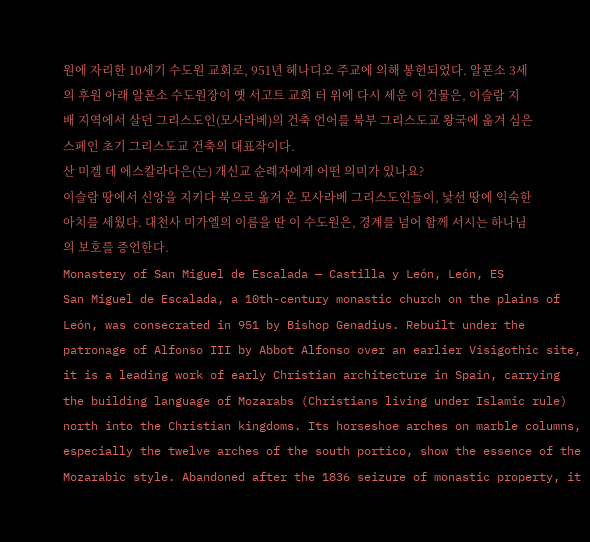원에 자리한 10세기 수도원 교회로, 951년 헤나디오 주교에 의해 봉헌되었다. 알폰소 3세의 후원 아래 알폰소 수도원장이 옛 서고트 교회 터 위에 다시 세운 이 건물은, 이슬람 지배 지역에서 살던 그리스도인(모사라베)의 건축 언어를 북부 그리스도교 왕국에 옮겨 심은 스페인 초기 그리스도교 건축의 대표작이다.
산 미겔 데 에스칼라다은(는) 개신교 순례자에게 어떤 의미가 있나요?
이슬람 땅에서 신앙을 지키다 북으로 옮겨 온 모사라베 그리스도인들이, 낯선 땅에 익숙한 아치를 세웠다. 대천사 미가엘의 이름을 딴 이 수도원은, 경계를 넘어 함께 서시는 하나님의 보호를 증언한다.
Monastery of San Miguel de Escalada — Castilla y León, León, ES
San Miguel de Escalada, a 10th-century monastic church on the plains of León, was consecrated in 951 by Bishop Genadius. Rebuilt under the patronage of Alfonso III by Abbot Alfonso over an earlier Visigothic site, it is a leading work of early Christian architecture in Spain, carrying the building language of Mozarabs (Christians living under Islamic rule) north into the Christian kingdoms. Its horseshoe arches on marble columns, especially the twelve arches of the south portico, show the essence of the Mozarabic style. Abandoned after the 1836 seizure of monastic property, it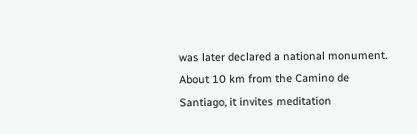was later declared a national monument. About 10 km from the Camino de Santiago, it invites meditation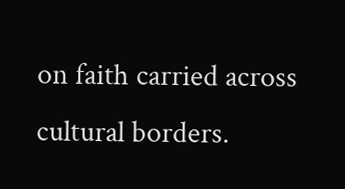on faith carried across cultural borders.